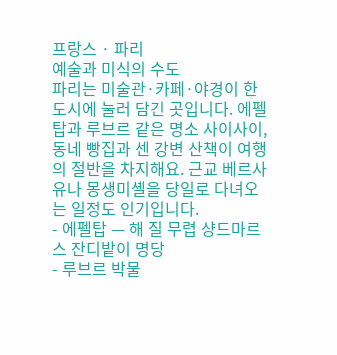프랑스 · 파리
예술과 미식의 수도
파리는 미술관·카페·야경이 한 도시에 눌러 담긴 곳입니다. 에펠탑과 루브르 같은 명소 사이사이, 동네 빵집과 센 강변 산책이 여행의 절반을 차지해요. 근교 베르사유나 몽생미셸을 당일로 다녀오는 일정도 인기입니다.
- 에펠탑 — 해 질 무렵 샹드마르스 잔디밭이 명당
- 루브르 박물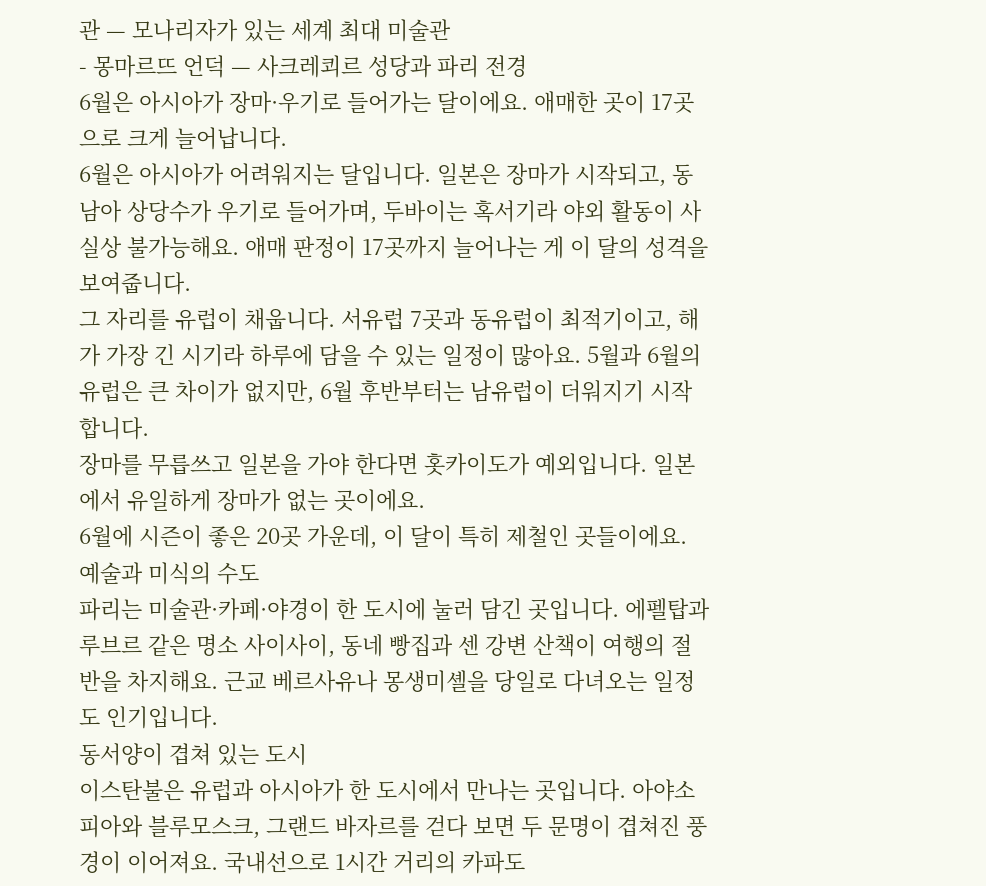관 — 모나리자가 있는 세계 최대 미술관
- 몽마르뜨 언덕 — 사크레쾨르 성당과 파리 전경
6월은 아시아가 장마·우기로 들어가는 달이에요. 애매한 곳이 17곳으로 크게 늘어납니다.
6월은 아시아가 어려워지는 달입니다. 일본은 장마가 시작되고, 동남아 상당수가 우기로 들어가며, 두바이는 혹서기라 야외 활동이 사실상 불가능해요. 애매 판정이 17곳까지 늘어나는 게 이 달의 성격을 보여줍니다.
그 자리를 유럽이 채웁니다. 서유럽 7곳과 동유럽이 최적기이고, 해가 가장 긴 시기라 하루에 담을 수 있는 일정이 많아요. 5월과 6월의 유럽은 큰 차이가 없지만, 6월 후반부터는 남유럽이 더워지기 시작합니다.
장마를 무릅쓰고 일본을 가야 한다면 홋카이도가 예외입니다. 일본에서 유일하게 장마가 없는 곳이에요.
6월에 시즌이 좋은 20곳 가운데, 이 달이 특히 제철인 곳들이에요.
예술과 미식의 수도
파리는 미술관·카페·야경이 한 도시에 눌러 담긴 곳입니다. 에펠탑과 루브르 같은 명소 사이사이, 동네 빵집과 센 강변 산책이 여행의 절반을 차지해요. 근교 베르사유나 몽생미셸을 당일로 다녀오는 일정도 인기입니다.
동서양이 겹쳐 있는 도시
이스탄불은 유럽과 아시아가 한 도시에서 만나는 곳입니다. 아야소피아와 블루모스크, 그랜드 바자르를 걷다 보면 두 문명이 겹쳐진 풍경이 이어져요. 국내선으로 1시간 거리의 카파도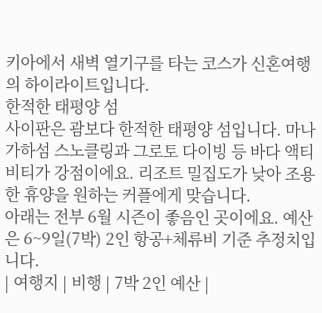키아에서 새벽 열기구를 타는 코스가 신혼여행의 하이라이트입니다.
한적한 태평양 섬
사이판은 괌보다 한적한 태평양 섬입니다. 마나가하섬 스노클링과 그로토 다이빙 등 바다 액티비티가 강점이에요. 리조트 밀집도가 낮아 조용한 휴양을 원하는 커플에게 맞습니다.
아래는 전부 6월 시즌이 좋음인 곳이에요. 예산은 6~9일(7박) 2인 항공+체류비 기준 추정치입니다.
| 여행지 | 비행 | 7박 2인 예산 |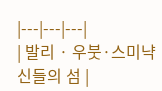|---|---|---|
| 발리 · 우붓·스미냑신들의 섬 |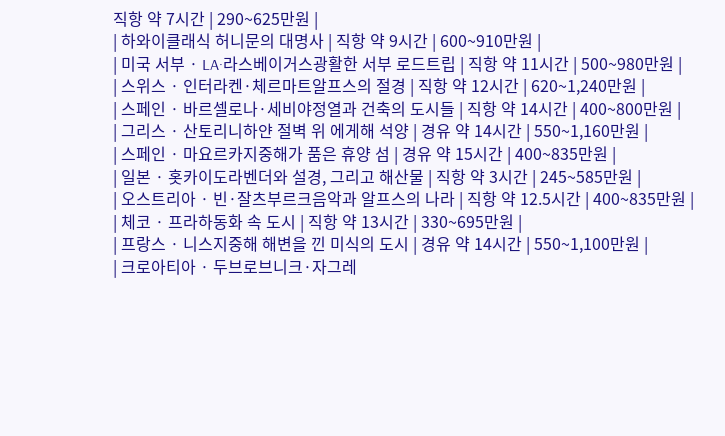직항 약 7시간 | 290~625만원 |
| 하와이클래식 허니문의 대명사 | 직항 약 9시간 | 600~910만원 |
| 미국 서부 · LA·라스베이거스광활한 서부 로드트립 | 직항 약 11시간 | 500~980만원 |
| 스위스 · 인터라켄·체르마트알프스의 절경 | 직항 약 12시간 | 620~1,240만원 |
| 스페인 · 바르셀로나·세비야정열과 건축의 도시들 | 직항 약 14시간 | 400~800만원 |
| 그리스 · 산토리니하얀 절벽 위 에게해 석양 | 경유 약 14시간 | 550~1,160만원 |
| 스페인 · 마요르카지중해가 품은 휴양 섬 | 경유 약 15시간 | 400~835만원 |
| 일본 · 홋카이도라벤더와 설경, 그리고 해산물 | 직항 약 3시간 | 245~585만원 |
| 오스트리아 · 빈·잘츠부르크음악과 알프스의 나라 | 직항 약 12.5시간 | 400~835만원 |
| 체코 · 프라하동화 속 도시 | 직항 약 13시간 | 330~695만원 |
| 프랑스 · 니스지중해 해변을 낀 미식의 도시 | 경유 약 14시간 | 550~1,100만원 |
| 크로아티아 · 두브로브니크·자그레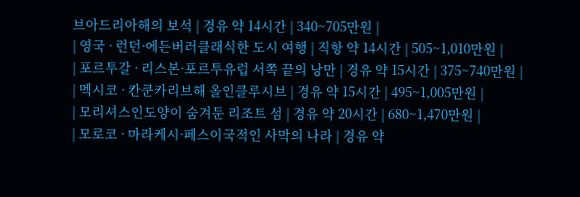브아드리아해의 보석 | 경유 약 14시간 | 340~705만원 |
| 영국 · 런던·에든버러클래식한 도시 여행 | 직항 약 14시간 | 505~1,010만원 |
| 포르투갈 · 리스본·포르투유럽 서쪽 끝의 낭만 | 경유 약 15시간 | 375~740만원 |
| 멕시코 · 칸쿤카리브해 올인클루시브 | 경유 약 15시간 | 495~1,005만원 |
| 모리셔스인도양이 숨겨둔 리조트 섬 | 경유 약 20시간 | 680~1,470만원 |
| 모로코 · 마라케시·페스이국적인 사막의 나라 | 경유 약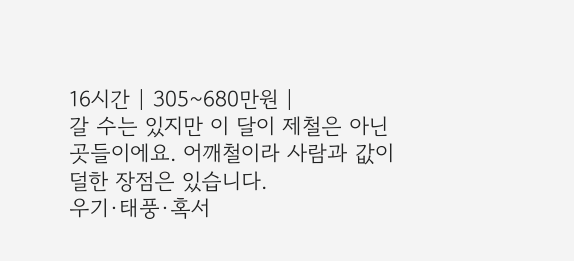16시간 | 305~680만원 |
갈 수는 있지만 이 달이 제철은 아닌 곳들이에요. 어깨철이라 사람과 값이 덜한 장점은 있습니다.
우기·태풍·혹서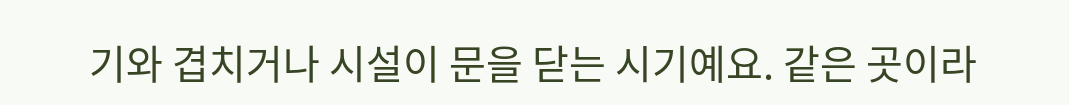기와 겹치거나 시설이 문을 닫는 시기예요. 같은 곳이라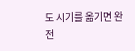도 시기를 옮기면 완전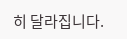히 달라집니다.